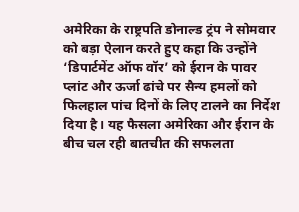अमेरिका के राष्ट्रपति डोनाल्ड ट्रंप ने सोमवार को बड़ा ऐलान करते हुए कहा कि उन्होंने ‘डिपार्टमेंट ऑफ वॉर’ को ईरान के पावर प्लांट और ऊर्जा ढांचे पर सैन्य हमलों को फिलहाल पांच दिनों के लिए टालने का निर्देश दिया है। यह फैसला अमेरिका और ईरान के बीच चल रही बातचीत की सफलता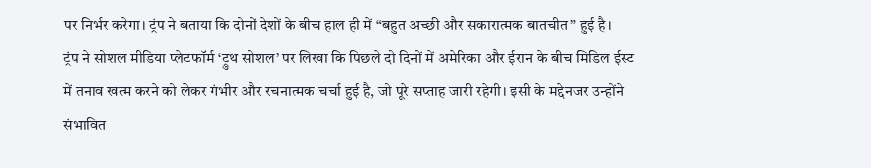पर निर्भर करेगा। ट्रंप ने बताया कि दोनों देशों के बीच हाल ही में “बहुत अच्छी और सकारात्मक बातचीत” हुई है।
ट्रंप ने सोशल मीडिया प्लेटफॉर्म ‘ट्रुथ सोशल’ पर लिखा कि पिछले दो दिनों में अमेरिका और ईरान के बीच मिडिल ईस्ट में तनाव खत्म करने को लेकर गंभीर और रचनात्मक चर्चा हुई है, जो पूरे सप्ताह जारी रहेगी। इसी के मद्देनजर उन्होंने संभावित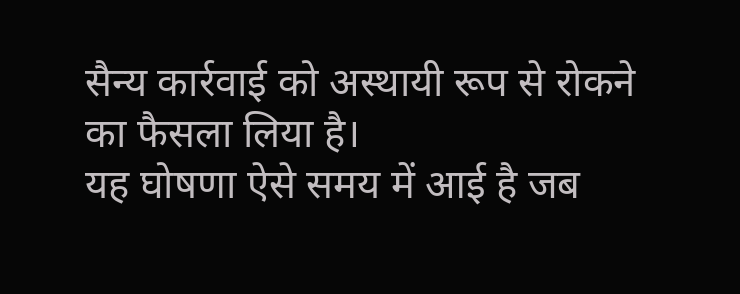सैन्य कार्रवाई को अस्थायी रूप से रोकने का फैसला लिया है।
यह घोषणा ऐसे समय में आई है जब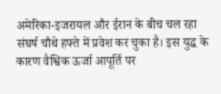अमेरिका-इजरायल और ईरान के बीच चल रहा संघर्ष चौथे हफ्ते में प्रवेश कर चुका है। इस युद्ध के कारण वैश्विक ऊर्जा आपूर्ति पर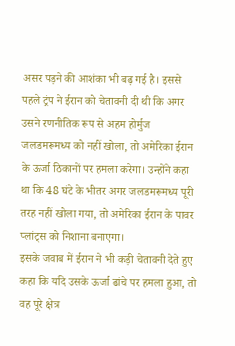असर पड़ने की आशंका भी बढ़ गई है। इससे पहले ट्रंप ने ईरान को चेतावनी दी थी कि अगर उसने रणनीतिक रूप से अहम होर्मुज जलडमरूमध्य को नहीं खोला, तो अमेरिका ईरान के ऊर्जा ठिकानों पर हमला करेगा। उन्होंने कहा था कि 48 घंटे के भीतर अगर जलडमरूमध्य पूरी तरह नहीं खोला गया, तो अमेरिका ईरान के पावर प्लांट्स को निशाना बनाएगा।
इसके जवाब में ईरान ने भी कड़ी चेतावनी देते हुए कहा कि यदि उसके ऊर्जा ढांचे पर हमला हुआ, तो वह पूरे क्षेत्र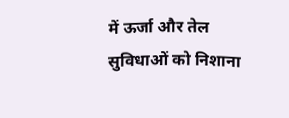में ऊर्जा और तेल सुविधाओं को निशाना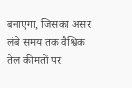बनाएगा, जिसका असर लंबे समय तक वैश्विक तेल कीमतों पर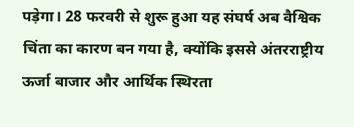पड़ेगा। 28 फरवरी से शुरू हुआ यह संघर्ष अब वैश्विक चिंता का कारण बन गया है, क्योंकि इससे अंतरराष्ट्रीय ऊर्जा बाजार और आर्थिक स्थिरता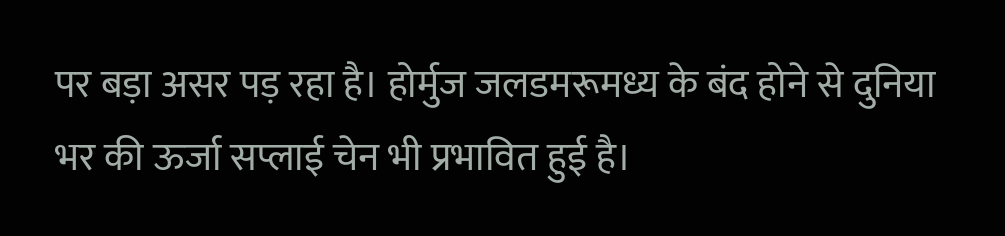पर बड़ा असर पड़ रहा है। होर्मुज जलडमरूमध्य के बंद होने से दुनिया भर की ऊर्जा सप्लाई चेन भी प्रभावित हुई है।